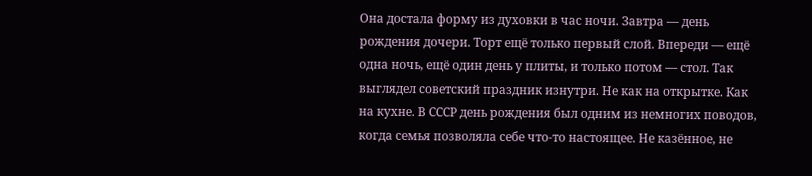Она достала форму из духовки в час ночи. Завтра — день рождения дочери. Торт ещё только первый слой. Впереди — ещё одна ночь, ещё один день у плиты, и только потом — стол. Так выглядел советский праздник изнутри. Не как на открытке. Как на кухне. В СССР день рождения был одним из немногих поводов, когда семья позволяла себе что-то настоящее. Не казённое, не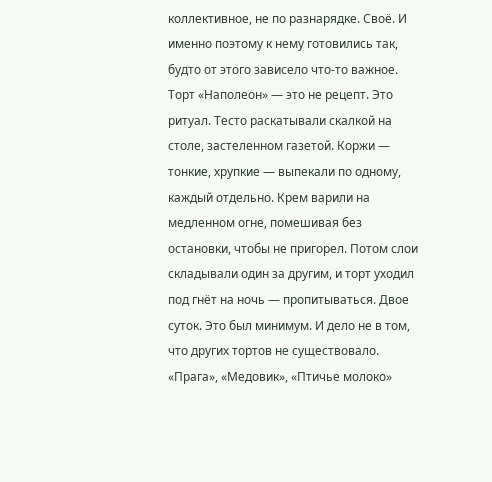коллективное, не по разнарядке. Своё. И именно поэтому к нему готовились так, будто от этого зависело что-то важное. Торт «Наполеон» — это не рецепт. Это ритуал. Тесто раскатывали скалкой на столе, застеленном газетой. Коржи — тонкие, хрупкие — выпекали по одному, каждый отдельно. Крем варили на медленном огне, помешивая без остановки, чтобы не пригорел. Потом слои складывали один за другим, и торт уходил под гнёт на ночь — пропитываться. Двое суток. Это был минимум. И дело не в том, что других тортов не существовало. «Прага», «Медовик», «Птичье молоко»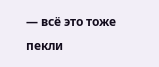— всё это тоже пекли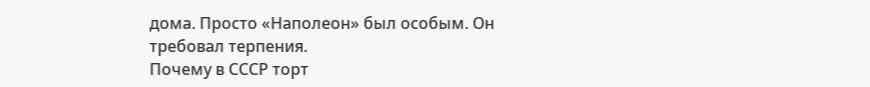дома. Просто «Наполеон» был особым. Он требовал терпения.
Почему в СССР торт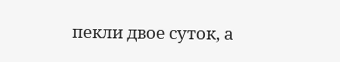пекли двое суток, а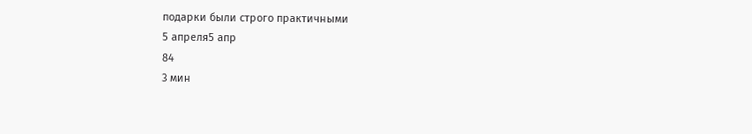подарки были строго практичными
5 апреля5 апр
84
3 мин